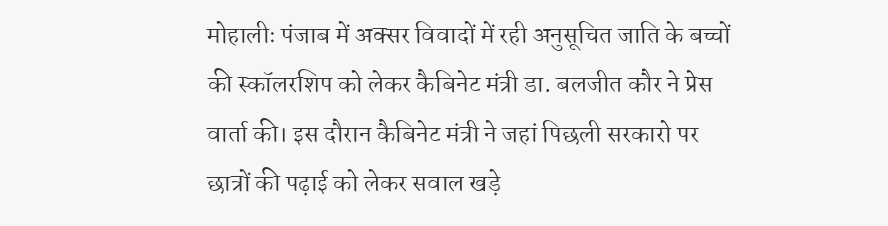मोहालीः पंजाब में अक्सर विवादों में रही अनुसूचित जाति के बच्चों की स्कॉलरशिप को लेकर कैबिनेट मंत्री डा. बलजीत कौर ने प्रेस वार्ता की। इस दौरान कैबिनेट मंत्री ने जहां पिछली सरकारो पर छात्रों की पढ़ाई को लेकर सवाल खड़े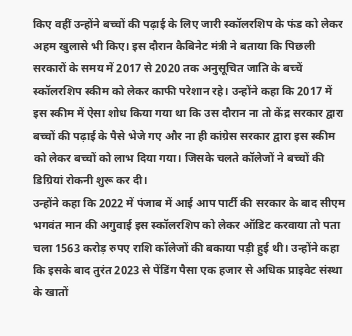किए वहीं उन्होंने बच्चों की पढ़ाई के लिए जारी स्कॉलरशिप के फंड को लेकर अहम खुलासे भी किए। इस दौरान कैबिनेट मंत्री ने बताया कि पिछली सरकारों के समय में 2017 से 2020 तक अनुसूचित जाति के बच्चें स्कॉलरशिप स्कीम को लेकर काफी परेशान रहे। उन्होंने कहा कि 2017 में इस स्कीम में ऐसा शोध किया गया था कि उस दौरान ना तो केंद्र सरकार द्वारा बच्चों की पढ़ाई के पैसे भेजे गए और ना ही कांग्रेस सरकार द्वारा इस स्कीम को लेकर बच्चों को लाभ दिया गया। जिसके चलते कॉलेजों ने बच्चों की डिग्रियां रोकनी शुरू कर दी।
उन्होंने कहा कि 2022 में पंजाब में आई आप पार्टी की सरकार के बाद सीएम भगवंत मान की अगुवाई इस स्कॉलरशिप को लेकर ऑडिट करवाया तो पता चला 1563 करोड़ रुपए राशि कॉलेजों की बकाया पड़ी हुई थी। उन्होंने कहा कि इसके बाद तुरंत 2023 से पेंडिंग पैसा एक हजार से अधिक प्राइवेट संस्था के खातों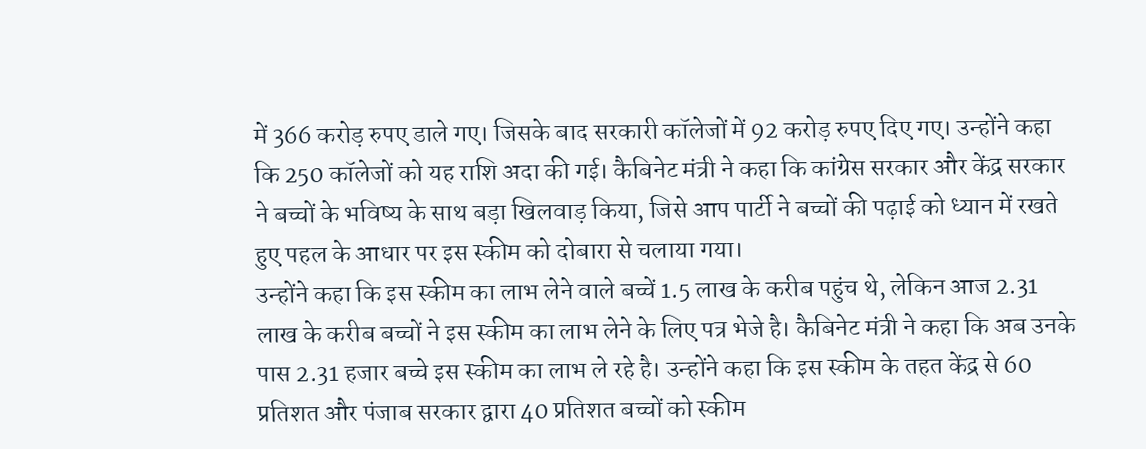में 366 करोड़ रुपए डाले गए। जिसके बाद सरकारी कॉलेजों में 92 करोड़ रुपए दिए गए। उन्होंने कहा कि 250 कॉलेजों को यह राशि अदा की गई। कैबिनेट मंत्री ने कहा कि कांग्रेस सरकार और केंद्र सरकार ने बच्चों के भविष्य के साथ बड़ा खिलवाड़ किया, जिसे आप पार्टी ने बच्चों की पढ़ाई को ध्यान में रखते हुए पहल के आधार पर इस स्कीम को दोबारा से चलाया गया।
उन्होंने कहा कि इस स्कीम का लाभ लेने वाले बच्चें 1.5 लाख के करीब पहुंच थे, लेकिन आज 2.31 लाख के करीब बच्चों ने इस स्कीम का लाभ लेने के लिए पत्र भेजे है। कैबिनेट मंत्री ने कहा कि अब उनके पास 2.31 हजार बच्चे इस स्कीम का लाभ ले रहे है। उन्होंने कहा कि इस स्कीम के तहत केंद्र से 60 प्रतिशत और पंजाब सरकार द्वारा 40 प्रतिशत बच्चों को स्कीम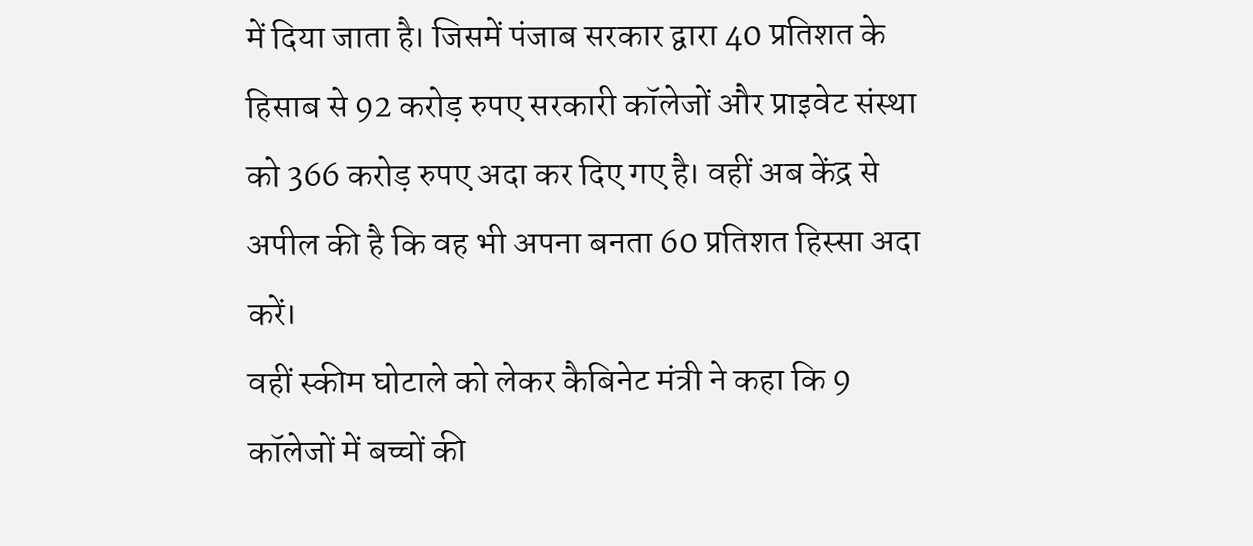में दिया जाता है। जिसमें पंजाब सरकार द्वारा 40 प्रतिशत के हिसाब से 92 करोड़ रुपए सरकारी कॉलेजों और प्राइवेट संस्था को 366 करोड़ रुपए अदा कर दिए गए है। वहीं अब केंद्र से अपील की है कि वह भी अपना बनता 60 प्रतिशत हिस्सा अदा करें।
वहीं स्कीम घोटाले को लेकर कैबिनेट मंत्री ने कहा कि 9 कॉलेजों में बच्चों की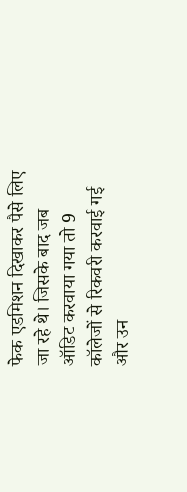फेक एडमिशन दिखाकर पैसे लिए जा रहे थे। जिसके बाद जब ऑडिट करवाया गया तो 9 कॉलेजों से रिकवरी करवाई गई और उन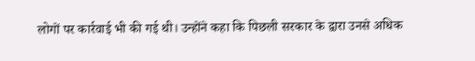लोगों पर कार्रवाई भी की गई थी। उन्होंने कहा कि पिछली सरकार के द्वारा उनसे अधिक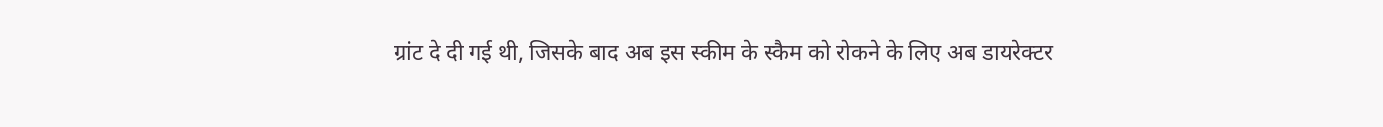ग्रांट दे दी गई थी, जिसके बाद अब इस स्कीम के स्कैम को रोकने के लिए अब डायरेक्टर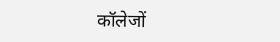कॉलेजों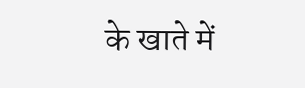के खाते में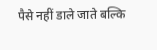पैसे नहीं डाले जाते बल्कि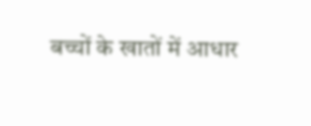बच्चों के खातों में आधार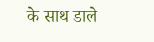के साथ डाले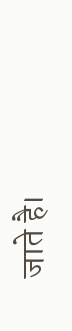जाते है।